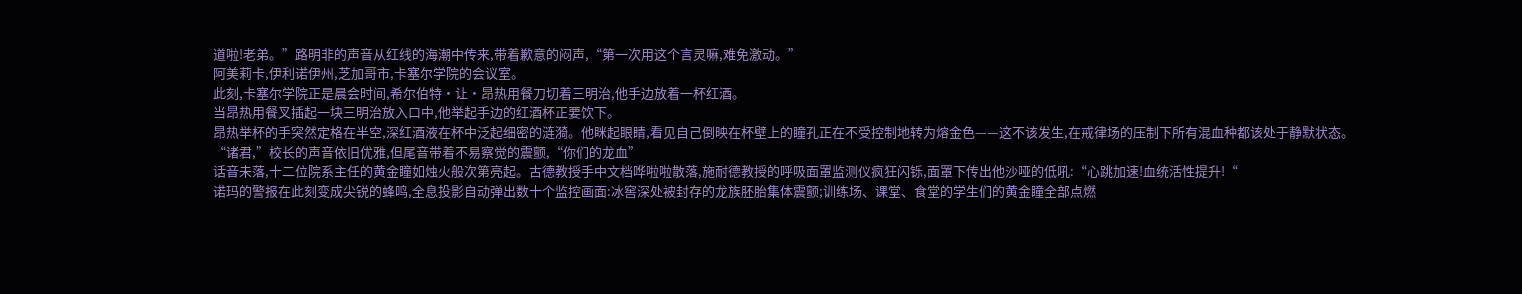道啦!老弟。”路明非的声音从红线的海潮中传来,带着歉意的闷声,“第一次用这个言灵嘛,难免激动。”
阿美莉卡,伊利诺伊州,芝加哥市,卡塞尔学院的会议室。
此刻,卡塞尔学院正是晨会时间,希尔伯特·让·昂热用餐刀切着三明治,他手边放着一杯红酒。
当昂热用餐叉插起一块三明治放入口中,他举起手边的红酒杯正要饮下。
昂热举杯的手突然定格在半空,深红酒液在杯中泛起细密的涟漪。他眯起眼睛,看见自己倒映在杯壁上的瞳孔正在不受控制地转为熔金色——这不该发生,在戒律场的压制下所有混血种都该处于静默状态。
“诸君,”校长的声音依旧优雅,但尾音带着不易察觉的震颤,“你们的龙血”
话音未落,十二位院系主任的黄金瞳如烛火般次第亮起。古德教授手中文档哗啦啦散落,施耐德教授的呼吸面罩监测仪疯狂闪铄,面罩下传出他沙哑的低吼:“心跳加速!血统活性提升!“
诺玛的警报在此刻变成尖锐的蜂鸣,全息投影自动弹出数十个监控画面:冰窖深处被封存的龙族胚胎集体震颤;训练场、课堂、食堂的学生们的黄金瞳全部点燃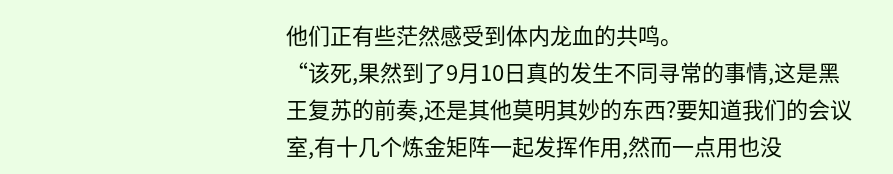他们正有些茫然感受到体内龙血的共鸣。
“该死,果然到了9月10日真的发生不同寻常的事情,这是黑王复苏的前奏,还是其他莫明其妙的东西?要知道我们的会议室,有十几个炼金矩阵一起发挥作用,然而一点用也没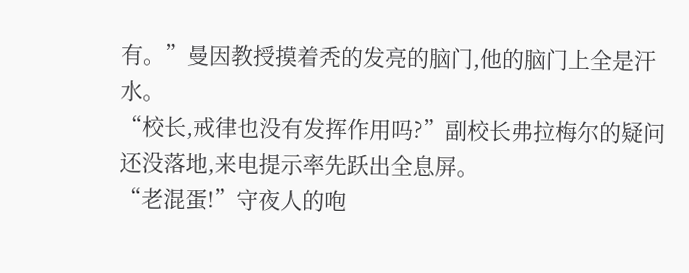有。”曼因教授摸着秃的发亮的脑门,他的脑门上全是汗水。
“校长,戒律也没有发挥作用吗?”副校长弗拉梅尔的疑问还没落地,来电提示率先跃出全息屏。
“老混蛋!”守夜人的咆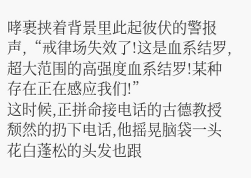哮裹挟着背景里此起彼伏的警报声,“戒律场失效了!这是血系结罗,超大范围的高强度血系结罗!某种存在正在感应我们!”
这时候,正拼命接电话的古德教授颓然的扔下电话,他摇晃脑袋一头花白蓬松的头发也跟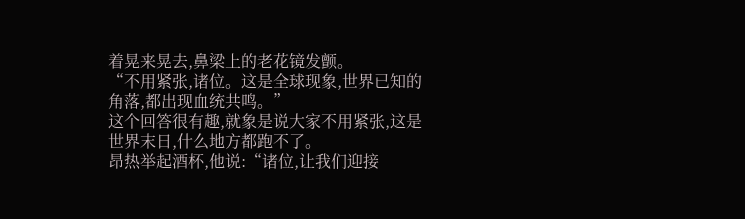着晃来晃去,鼻梁上的老花镜发颤。
“不用紧张,诸位。这是全球现象,世界已知的角落,都出现血统共鸣。”
这个回答很有趣,就象是说大家不用紧张,这是世界末日,什么地方都跑不了。
昂热举起酒杯,他说:“诸位,让我们迎接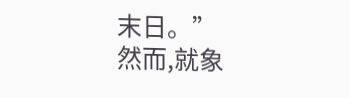末日。”
然而,就象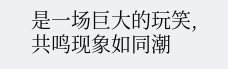是一场巨大的玩笑,共鸣现象如同潮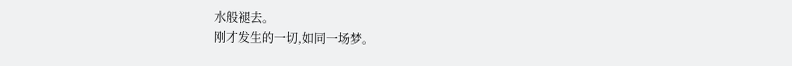水般褪去。
刚才发生的一切,如同一场梦。